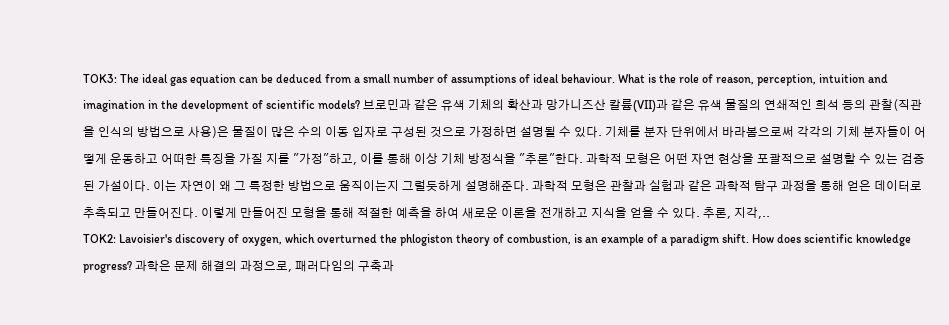TOK3: The ideal gas equation can be deduced from a small number of assumptions of ideal behaviour. What is the role of reason, perception, intuition and imagination in the development of scientific models? 브로민과 같은 유색 기체의 확산과 망가니즈산 칼륨(VII)과 같은 유색 물질의 연쇄적인 희석 등의 관찰(직관을 인식의 방법으로 사용)은 물질이 많은 수의 이동 입자로 구성된 것으로 가정하면 설명될 수 있다. 기체를 분자 단위에서 바라봄으로써 각각의 기체 분자들이 어떻게 운동하고 어떠한 특징을 가질 지를 "가정"하고, 이를 통해 이상 기체 방정식을 "추론"한다. 과학적 모형은 어떤 자연 현상을 포괄적으로 설명할 수 있는 검증된 가설이다. 이는 자연이 왜 그 특정한 방법으로 움직이는지 그럴듯하게 설명해준다. 과학적 모형은 관찰과 실험과 같은 과학적 탐구 과정을 통해 얻은 데이터로 추측되고 만들어진다. 이렇게 만들어진 모형을 통해 적절한 예측을 하여 새로운 이론을 전개하고 지식을 얻을 수 있다. 추론, 지각,..
TOK2: Lavoisier's discovery of oxygen, which overturned the phlogiston theory of combustion, is an example of a paradigm shift. How does scientific knowledge progress? 과학은 문제 해결의 과정으로, 패러다임의 구축과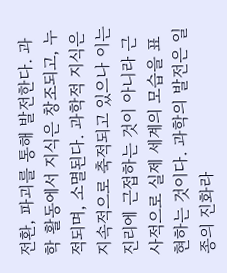전환, 파괴를 통해 발전한다. 과학 활동에서 지식은 창조되고, 누적되며, 소멸된다. 과학적 지식은 지속적으로 축적되고 있으나 이는 진리에 근접하는 것이 아니라 근사적으로 실제 세계의 모습을 표현하는 것이다. 과학의 발전은 일종의 진화라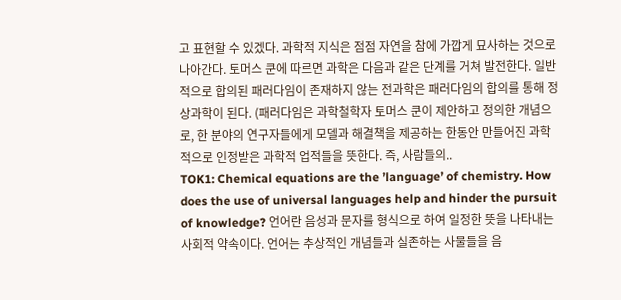고 표현할 수 있겠다. 과학적 지식은 점점 자연을 참에 가깝게 묘사하는 것으로 나아간다. 토머스 쿤에 따르면 과학은 다음과 같은 단계를 거쳐 발전한다. 일반적으로 합의된 패러다임이 존재하지 않는 전과학은 패러다임의 합의를 통해 정상과학이 된다. (패러다임은 과학철학자 토머스 쿤이 제안하고 정의한 개념으로, 한 분야의 연구자들에게 모델과 해결책을 제공하는 한동안 만들어진 과학적으로 인정받은 과학적 업적들을 뜻한다. 즉, 사람들의..
TOK1: Chemical equations are the ’language’ of chemistry. How does the use of universal languages help and hinder the pursuit of knowledge? 언어란 음성과 문자를 형식으로 하여 일정한 뜻을 나타내는 사회적 약속이다. 언어는 추상적인 개념들과 실존하는 사물들을 음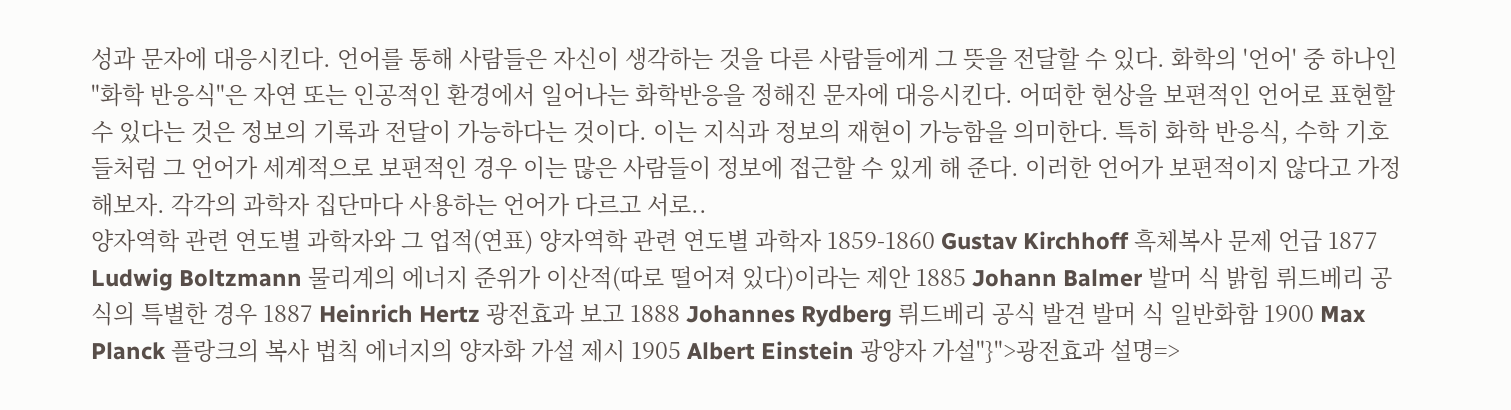성과 문자에 대응시킨다. 언어를 통해 사람들은 자신이 생각하는 것을 다른 사람들에게 그 뜻을 전달할 수 있다. 화학의 '언어' 중 하나인 "화학 반응식"은 자연 또는 인공적인 환경에서 일어나는 화학반응을 정해진 문자에 대응시킨다. 어떠한 현상을 보편적인 언어로 표현할 수 있다는 것은 정보의 기록과 전달이 가능하다는 것이다. 이는 지식과 정보의 재현이 가능함을 의미한다. 특히 화학 반응식, 수학 기호들처럼 그 언어가 세계적으로 보편적인 경우 이는 많은 사람들이 정보에 접근할 수 있게 해 준다. 이러한 언어가 보편적이지 않다고 가정해보자. 각각의 과학자 집단마다 사용하는 언어가 다르고 서로..
양자역학 관련 연도별 과학자와 그 업적(연표) 양자역학 관련 연도별 과학자 1859-1860 Gustav Kirchhoff 흑체복사 문제 언급 1877 Ludwig Boltzmann 물리계의 에너지 준위가 이산적(따로 떨어져 있다)이라는 제안 1885 Johann Balmer 발머 식 밝힘 뤼드베리 공식의 특별한 경우 1887 Heinrich Hertz 광전효과 보고 1888 Johannes Rydberg 뤼드베리 공식 발견 발머 식 일반화함 1900 Max Planck 플랑크의 복사 법칙 에너지의 양자화 가설 제시 1905 Albert Einstein 광양자 가설"}">광전효과 설명=>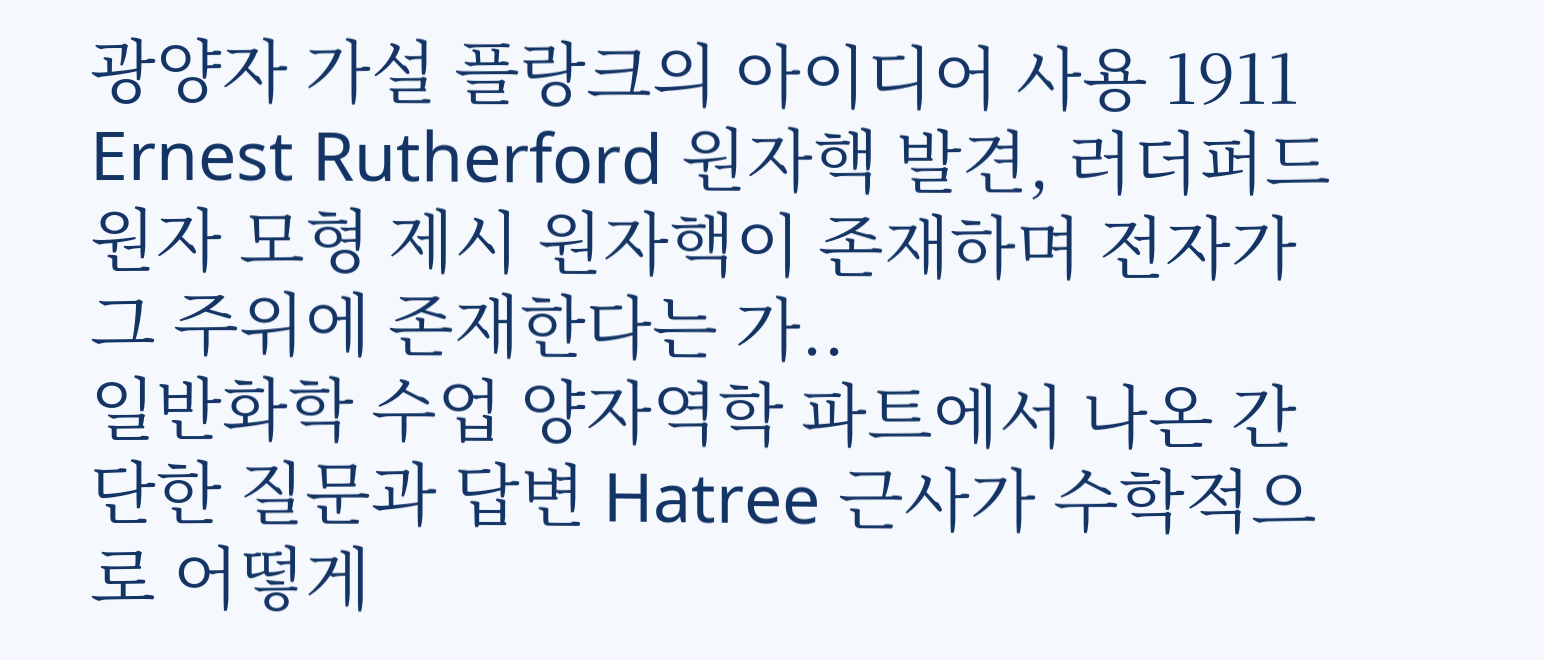광양자 가설 플랑크의 아이디어 사용 1911 Ernest Rutherford 원자핵 발견, 러더퍼드 원자 모형 제시 원자핵이 존재하며 전자가 그 주위에 존재한다는 가..
일반화학 수업 양자역학 파트에서 나온 간단한 질문과 답변 Hatree 근사가 수학적으로 어떻게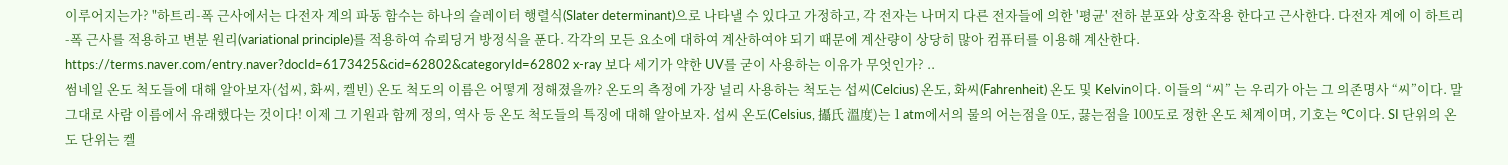이루어지는가? "하트리-폭 근사에서는 다전자 계의 파동 함수는 하나의 슬레이터 행렬식(Slater determinant)으로 나타낼 수 있다고 가정하고, 각 전자는 나머지 다른 전자들에 의한 '평균' 전하 분포와 상호작용 한다고 근사한다. 다전자 계에 이 하트리-폭 근사를 적용하고 변분 원리(variational principle)를 적용하여 슈뢰딩거 방정식을 푼다. 각각의 모든 요소에 대하여 계산하여야 되기 때문에 계산량이 상당히 많아 컴퓨터를 이용해 계산한다. https://terms.naver.com/entry.naver?docId=6173425&cid=62802&categoryId=62802 x-ray 보다 세기가 약한 UV를 굳이 사용하는 이유가 무엇인가? ..
썸네일 온도 척도들에 대해 알아보자(섭씨, 화씨, 켈빈) 온도 척도의 이름은 어떻게 정해졌을까? 온도의 측정에 가장 널리 사용하는 척도는 섭씨(Celcius) 온도, 화씨(Fahrenheit) 온도 및 Kelvin이다. 이들의 “씨” 는 우리가 아는 그 의존명사 “씨”이다. 말그대로 사람 이름에서 유래했다는 것이다! 이제 그 기원과 함께 정의, 역사 등 온도 척도들의 특징에 대해 알아보자. 섭씨 온도(Celsius, 攝氏 溫度)는 1 atm에서의 물의 어는점을 0도, 끓는점을 100도로 정한 온도 체계이며, 기호는 °C이다. SI 단위의 온도 단위는 켈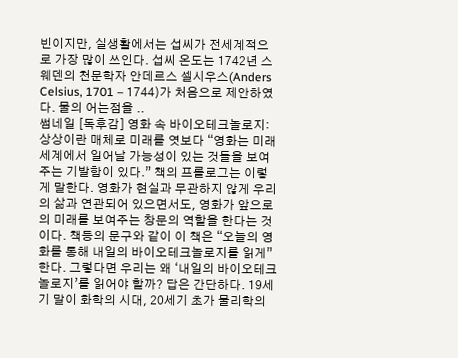빈이지만, 실생활에서는 섭씨가 전세계적으로 가장 많이 쓰인다. 섭씨 온도는 1742년 스웨덴의 천문학자 안데르스 셀시우스(Anders Celsius, 1701 – 1744)가 처음으로 제안하였다. 물의 어는점을 ..
썸네일 [독후감] 영화 속 바이오테크놀로지: 상상이란 매체로 미래를 엿보다 “영화는 미래 세계에서 일어날 가능성이 있는 것들을 보여주는 기발함이 있다.” 책의 프롤로그는 이렇게 말한다. 영화가 현실과 무관하지 않게 우리의 삶과 연관되어 있으면서도, 영화가 앞으로의 미래를 보여주는 창문의 역할을 한다는 것이다. 책등의 문구와 같이 이 책은 “오늘의 영화를 통해 내일의 바이오테크놀로지를 읽게” 한다. 그렇다면 우리는 왜 ‘내일의 바이오테크놀로지’를 읽어야 할까? 답은 간단하다. 19세기 말이 화학의 시대, 20세기 초가 물리학의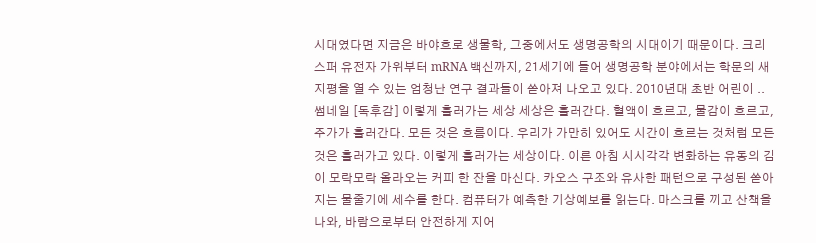시대였다면 지금은 바야흐로 생물학, 그중에서도 생명공학의 시대이기 때문이다. 크리스퍼 유전자 가위부터 mRNA 백신까지, 21세기에 들어 생명공학 분야에서는 학문의 새 지평을 열 수 있는 엄청난 연구 결과들이 쏟아져 나오고 있다. 2010년대 초반 어린이 ..
썸네일 [독후감] 이렇게 흘러가는 세상 세상은 흘러간다. 혈액이 흐르고, 물감이 흐르고, 주가가 흘러간다. 모든 것은 흐름이다. 우리가 가만히 있어도 시간이 흐르는 것처럼 모든 것은 흘러가고 있다. 이렇게 흘러가는 세상이다. 이른 아침 시시각각 변화하는 유동의 김이 모락모락 올라오는 커피 한 잔을 마신다. 카오스 구조와 유사한 패턴으로 구성된 쏟아지는 물줄기에 세수를 한다. 컴퓨터가 예측한 기상예보를 읽는다. 마스크를 끼고 산책을 나와, 바람으로부터 안전하게 지어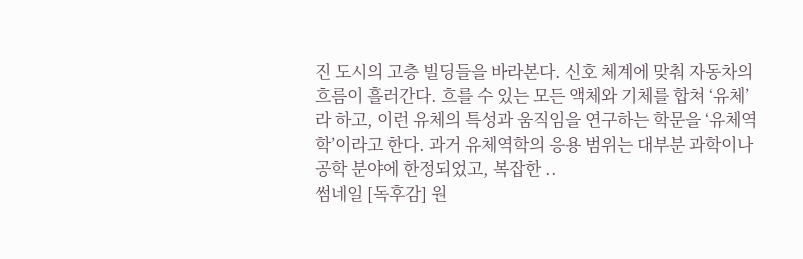진 도시의 고층 빌딩들을 바라본다. 신호 체계에 맞춰 자동차의 흐름이 흘러간다. 흐를 수 있는 모든 액체와 기체를 합쳐 ‘유체’라 하고, 이런 유체의 특성과 움직임을 연구하는 학문을 ‘유체역학’이라고 한다. 과거 유체역학의 응용 범위는 대부분 과학이나 공학 분야에 한정되었고, 복잡한 ..
썸네일 [독후감] 원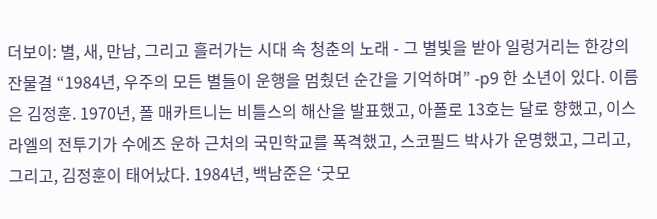더보이: 별, 새, 만남, 그리고 흘러가는 시대 속 청춘의 노래 - 그 별빛을 받아 일렁거리는 한강의 잔물결 “1984년, 우주의 모든 별들이 운행을 멈췄던 순간을 기억하며” -p9 한 소년이 있다. 이름은 김정훈. 1970년, 폴 매카트니는 비틀스의 해산을 발표했고, 아폴로 13호는 달로 향했고, 이스라엘의 전투기가 수에즈 운하 근처의 국민학교를 폭격했고, 스코필드 박사가 운명했고, 그리고, 그리고, 김정훈이 태어났다. 1984년, 백남준은 ‘굿모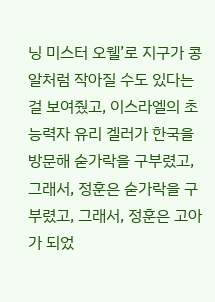닝 미스터 오웰’로 지구가 콩알처럼 작아질 수도 있다는 걸 보여줬고, 이스라엘의 초능력자 유리 겔러가 한국을 방문해 숟가락을 구부렸고, 그래서, 정훈은 숟가락을 구부렸고, 그래서, 정훈은 고아가 되었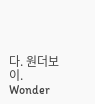다. 원더보이. Wonder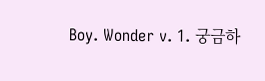Boy. Wonder v. 1. 궁금하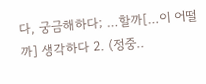다, 궁금해하다; …할까[…이 어떨까] 생각하다 2. (정중..